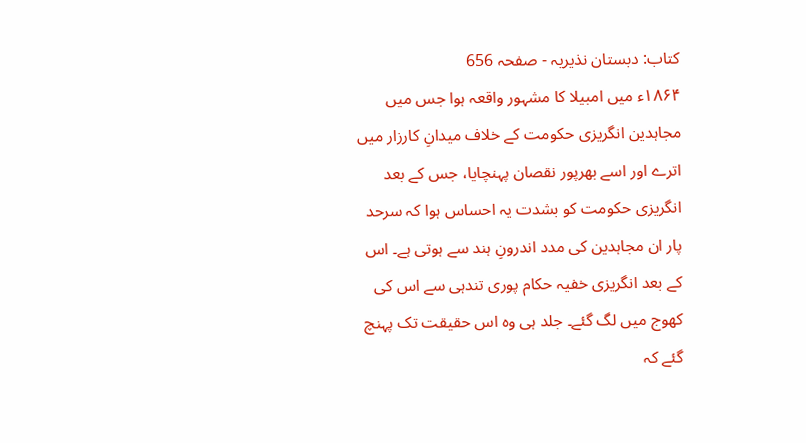کتاب: دبستان نذیریہ - صفحہ 656
۱۸۶۴ء میں امبیلا کا مشہور واقعہ ہوا جس میں مجاہدین انگریزی حکومت کے خلاف میدانِ کارزار میں اترے اور اسے بھرپور نقصان پہنچایا، جس کے بعد انگریزی حکومت کو بشدت یہ احساس ہوا کہ سرحد پار ان مجاہدین کی مدد اندرونِ ہند سے ہوتی ہے۔ اس کے بعد انگریزی خفیہ حکام پوری تندہی سے اس کی کھوج میں لگ گئے۔ جلد ہی وہ اس حقیقت تک پہنچ گئے کہ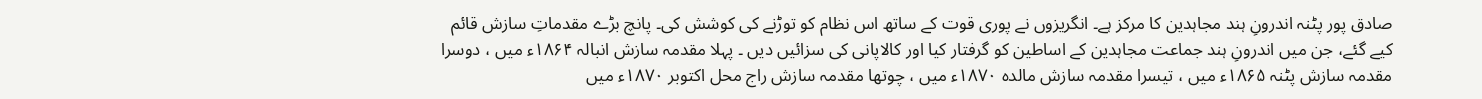صادق پور پٹنہ اندرونِ ہند مجاہدین کا مرکز ہے۔ انگریزوں نے پوری قوت کے ساتھ اس نظام کو توڑنے کی کوشش کی۔ پانچ بڑے مقدماتِ سازش قائم کیے گئے، جن میں اندرونِ ہند جماعت مجاہدین کے اساطین کو گرفتار کیا اور کالاپانی کی سزائیں دیں ۔ پہلا مقدمہ سازش انبالہ ۱۸۶۴ء میں ، دوسرا مقدمہ سازش پٹنہ ۱۸۶۵ء میں ، تیسرا مقدمہ سازش مالدہ ۱۸۷۰ء میں ، چوتھا مقدمہ سازش راج محل اکتوبر ۱۸۷۰ء میں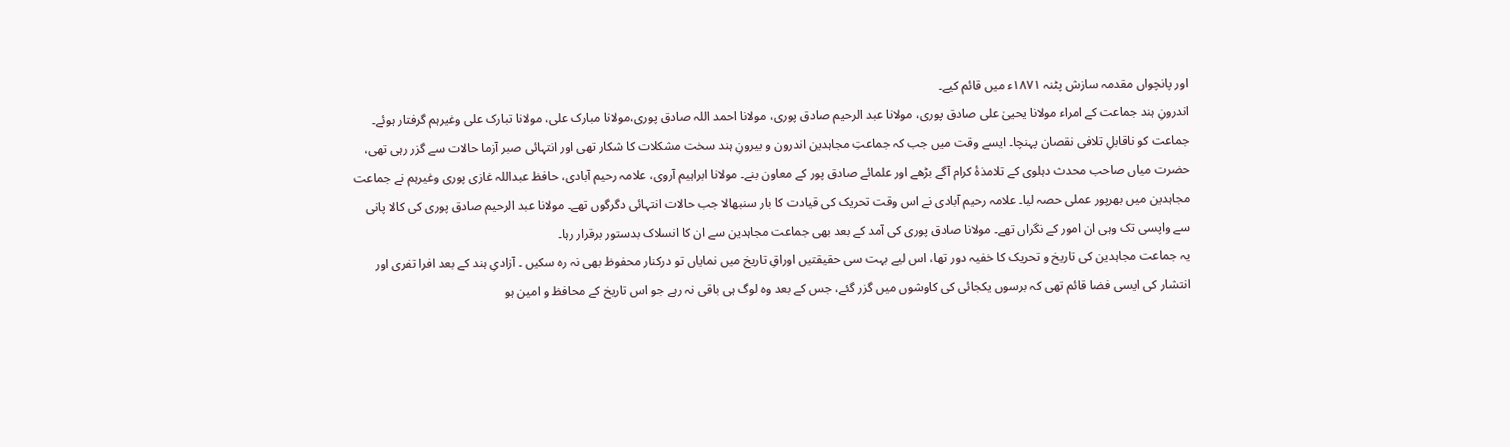اور پانچواں مقدمہ سازش پٹنہ ۱۸۷۱ء میں قائم کیے۔
اندرونِ ہند جماعت کے امراء مولانا یحییٰ علی صادق پوری، مولانا عبد الرحیم صادق پوری، مولانا احمد اللہ صادق پوری،مولانا مبارک علی، مولانا تبارک علی وغیرہم گرفتار ہوئے۔ جماعت کو ناقابلِ تلافی نقصان پہنچا۔ ایسے وقت میں جب کہ جماعتِ مجاہدین اندرون و بیرونِ ہند سخت مشکلات کا شکار تھی اور انتہائی صبر آزما حالات سے گزر رہی تھی، حضرت میاں صاحب محدث دہلوی کے تلامذۂ کرام آگے بڑھے اور علمائے صادق پور کے معاون بنے۔ مولانا ابراہیم آروی، علامہ رحیم آبادی، حافظ عبداللہ غازی پوری وغیرہم نے جماعت مجاہدین میں بھرپور عملی حصہ لیا۔ علامہ رحیم آبادی نے اس وقت تحریک کی قیادت کا بار سنبھالا جب حالات انتہائی دگرگوں تھے۔ مولانا عبد الرحیم صادق پوری کی کالا پانی سے واپسی تک وہی ان امور کے نگراں تھے۔ مولانا صادق پوری کی آمد کے بعد بھی جماعت مجاہدین سے ان کا انسلاک بدستور برقرار رہا۔
یہ جماعت مجاہدین کی تاریخ و تحریک کا خفیہ دور تھا، اس لیے بہت سی حقیقتیں اوراقِ تاریخ میں نمایاں تو درکنار محفوظ بھی نہ رہ سکیں ۔ آزادیِ ہند کے بعد افرا تفری اور انتشار کی ایسی فضا قائم تھی کہ برسوں یکجائی کی کاوشوں میں گزر گئے، جس کے بعد وہ لوگ ہی باقی نہ رہے جو اس تاریخ کے محافظ و امین ہو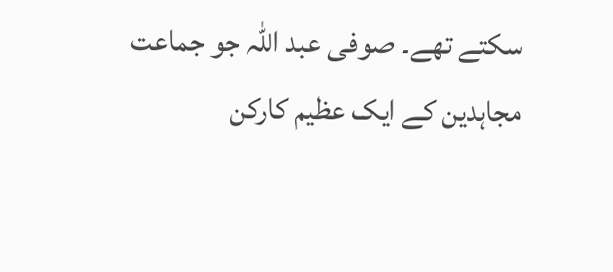سکتے تھے۔ صوفی عبد اللہ جو جماعت مجاہدین کے ایک عظیم کارکن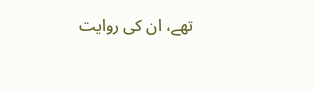تھے، ان کی روایت